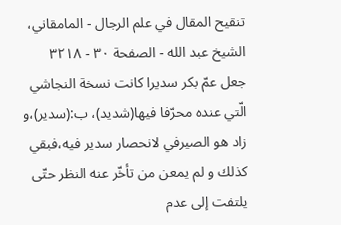تنقيح المقال في علم الرجال - المامقاني، الشيخ عبد الله - الصفحة ٣٠ - ٣٢١٨
جعل عمّ بكر سديرا كانت نسخة النجاشي الّتي عنده محرّفا فيها(شديد)، ب:(سدير)،و زاد هو الصيرفي لانحصار سدير فيه،فبقي كذلك و لم يمعن من تأخّر عنه النظر حتّى يلتفت إلى عدم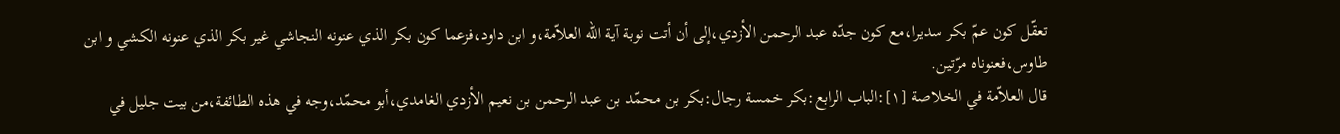تعقّل كون عمّ بكر سديرا،مع كون جدّه عبد الرحمن الأزدي،إلى أن أتت نوبة آية اللّه العلاّمة،و ابن داود،فزعما كون بكر الذي عنونه النجاشي غير بكر الذي عنونه الكشي و ابن طاوس،فعنوناه مرّتين.
قال العلاّمة في الخلاصة [١]:الباب الرابع:بكر خمسة رجال:بكر بن محمّد بن عبد الرحمن بن نعيم الأزدي الغامدي،أبو محمّد،وجه في هذه الطائفة،من بيت جليل في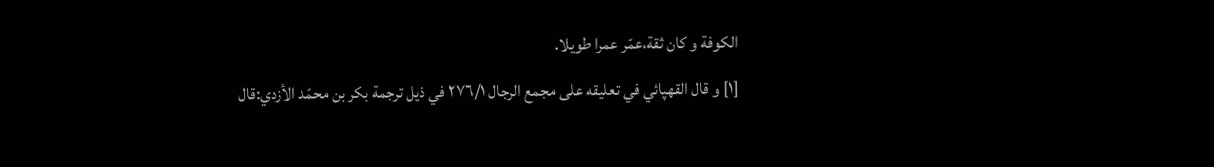الكوفة و كان ثقة،عمّر عمرا طويلا.
[١] و قال القهپائي في تعليقه على مجمع الرجال ٢٧٦/١ في ذيل ترجمة بكر بن محمّد الأزدي:قال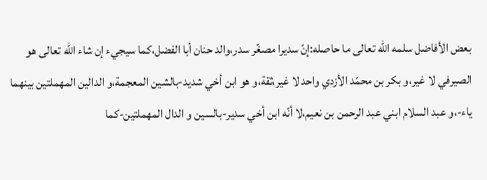بعض الأفاضل سلمه اللّه تعالى ما حاصله:إنّ سديرا مصغّر سدر،والد حنان أبا الفضل،كما سيجيء إن شاء اللّه تعالى هو الصيرفي لا غير،و بكر بن محمّد الأزدي واحد لا غير،ثقة،و هو ابن أخي شديد-بالشين المعجمة،و الدالين المهملتين بينهما ياء-،و عبد السلام ابني عبد الرحمن بن نعيم،لا أنّه ابن أخي سدير-بالسين و الدال المهملتين-كما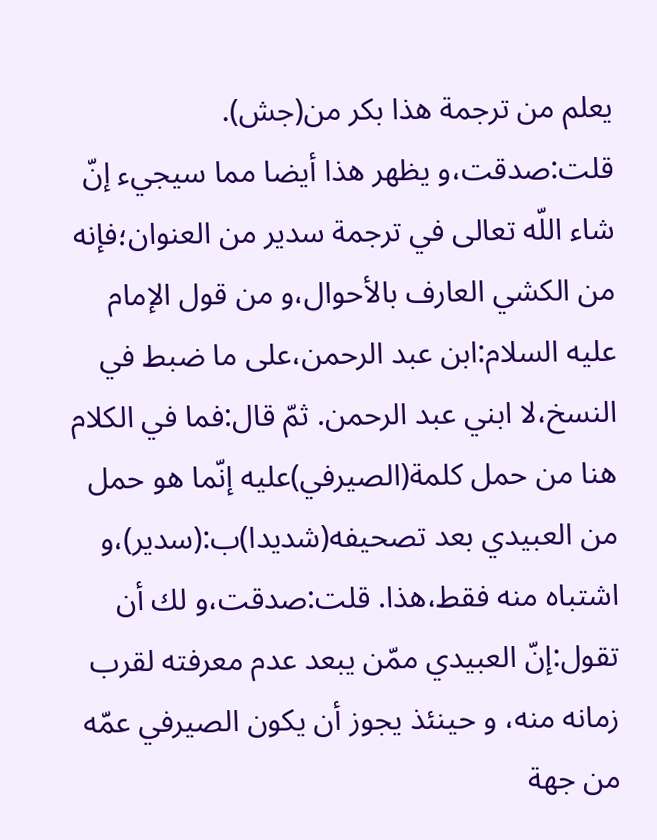يعلم من ترجمة هذا بكر من(جش). قلت:صدقت،و يظهر هذا أيضا مما سيجيء إنّ شاء اللّه تعالى في ترجمة سدير من العنوان؛فإنه من الكشي العارف بالأحوال،و من قول الإمام عليه السلام:ابن عبد الرحمن،على ما ضبط في النسخ،لا ابني عبد الرحمن. ثمّ قال:فما في الكلام هنا من حمل كلمة(الصيرفي)عليه إنّما هو حمل من العبيدي بعد تصحيفه(شديدا)ب:(سدير)،و اشتباه منه فقط،هذا. قلت:صدقت،و لك أن تقول:إنّ العبيدي ممّن يبعد عدم معرفته لقرب زمانه منه، و حينئذ يجوز أن يكون الصيرفي عمّه من جهة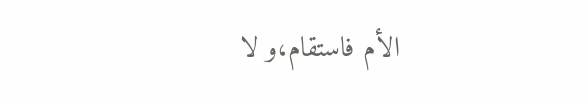الأم فاستقام،و لا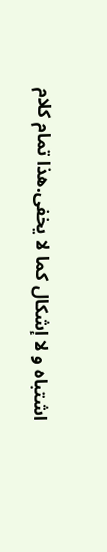اشتباه و لا إشكال كما لا يخفى.هذا تمام كلام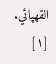القهپائي.
[١]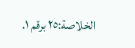الخلاصة:٢٥ برقم ١.